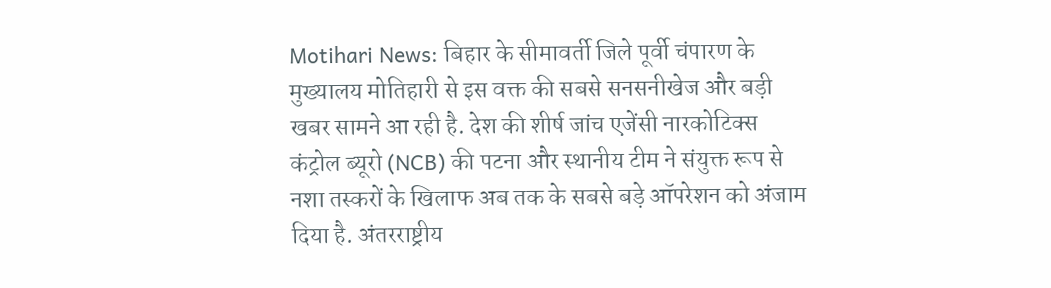Motihari News: बिहार के सीमावर्ती जिले पूर्वी चंपारण के मुख्यालय मोतिहारी से इस वक्त की सबसे सनसनीखेज और बड़ी खबर सामने आ रही है. देश की शीर्ष जांच एजेंसी नारकोटिक्स कंट्रोल ब्यूरो (NCB) की पटना और स्थानीय टीम ने संयुक्त रूप से नशा तस्करों के खिलाफ अब तक के सबसे बड़े ऑपरेशन को अंजाम दिया है. अंतरराष्ट्रीय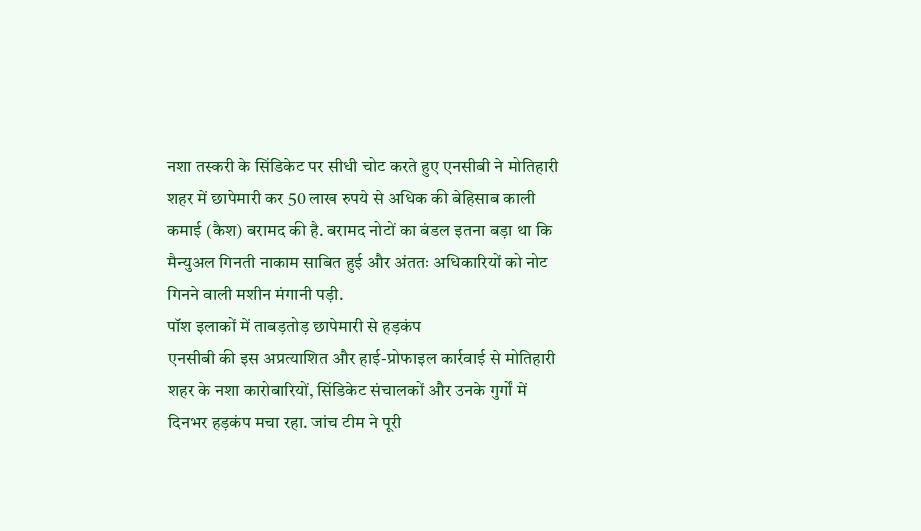नशा तस्करी के सिंडिकेट पर सीधी चोट करते हुए एनसीबी ने मोतिहारी शहर में छापेमारी कर 50 लाख रुपये से अधिक की बेहिसाब काली कमाई (कैश) बरामद की है. बरामद नोटों का बंडल इतना बड़ा था कि मैन्युअल गिनती नाकाम साबित हुई और अंततः अधिकारियों को नोट गिनने वाली मशीन मंगानी पड़ी.
पॉश इलाकों में ताबड़तोड़ छापेमारी से हड़कंप
एनसीबी की इस अप्रत्याशित और हाई-प्रोफाइल कार्रवाई से मोतिहारी शहर के नशा कारोबारियों, सिंडिकेट संचालकों और उनके गुर्गों में दिनभर हड़कंप मचा रहा. जांच टीम ने पूरी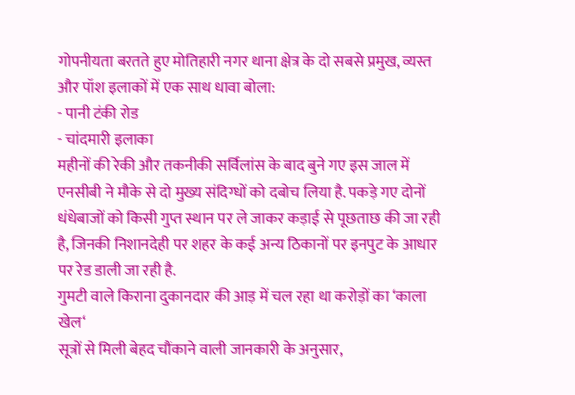गोपनीयता बरतते हुए मोतिहारी नगर थाना क्षेत्र के दो सबसे प्रमुख, व्यस्त और पॉश इलाकों में एक साथ धावा बोला:
- पानी टंकी रोड
- चांदमारी इलाका
महीनों की रेकी और तकनीकी सर्विलांस के बाद बुने गए इस जाल में एनसीबी ने मौके से दो मुख्य संदिग्धों को दबोच लिया है. पकड़े गए दोनों धंधेबाजों को किसी गुप्त स्थान पर ले जाकर कड़ाई से पूछताछ की जा रही है, जिनकी निशानदेही पर शहर के कई अन्य ठिकानों पर इनपुट के आधार पर रेड डाली जा रही है.
गुमटी वाले किराना दुकानदार की आड़ में चल रहा था करोड़ों का ‘काला खेल‘
सूत्रों से मिली बेहद चौंकाने वाली जानकारी के अनुसार,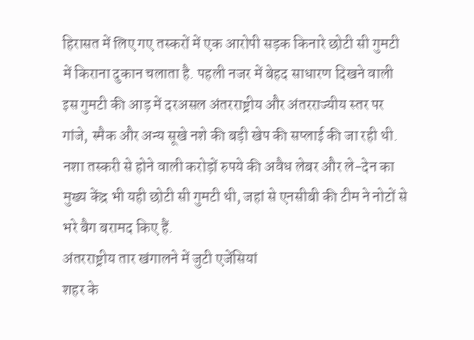हिरासत में लिए गए तस्करों में एक आरोपी सड़क किनारे छोटी सी गुमटी में किराना दुकान चलाता है. पहली नजर में बेहद साधारण दिखने वाली इस गुमटी की आड़ में दरअसल अंतरराष्ट्रीय और अंतरराज्यीय स्तर पर गांजे, स्मैक और अन्य सूखे नशे की बड़ी खेप की सप्लाई की जा रही थी. नशा तस्करी से होने वाली करोड़ों रुपये की अवैध लेबर और ले-देन का मुख्य केंद्र भी यही छोटी सी गुमटी थी, जहां से एनसीबी की टीम ने नोटों से भरे बैग बरामद किए हैं.
अंतरराष्ट्रीय तार खंगालने में जुटी एजेंसियां
शहर के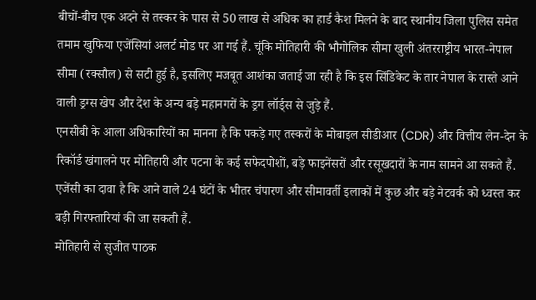बीचों-बीच एक अदने से तस्कर के पास से 50 लाख से अधिक का हार्ड कैश मिलने के बाद स्थानीय जिला पुलिस समेत तमाम खुफिया एजेंसियां अलर्ट मोड पर आ गई हैं. चूंकि मोतिहारी की भौगोलिक सीमा खुली अंतरराष्ट्रीय भारत-नेपाल सीमा (रक्सौल) से सटी हुई है, इसलिए मजबूत आशंका जताई जा रही है कि इस सिंडिकेट के तार नेपाल के रास्ते आने वाली ड्रग्स खेप और देश के अन्य बड़े महानगरों के ड्रग लॉर्ड्स से जुड़े हैं.
एनसीबी के आला अधिकारियों का मानना है कि पकड़े गए तस्करों के मोबाइल सीडीआर (CDR) और वित्तीय लेन-देन के रिकॉर्ड खंगालने पर मोतिहारी और पटना के कई सफेदपोशों, बड़े फाइनेंसरों और रसूखदारों के नाम सामने आ सकते हैं. एजेंसी का दावा है कि आने वाले 24 घंटों के भीतर चंपारण और सीमावर्ती इलाकों में कुछ और बड़े नेटवर्क को ध्वस्त कर बड़ी गिरफ्तारियां की जा सकती हैं.
मोतिहारी से सुजीत पाठक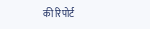की रिपोर्ट